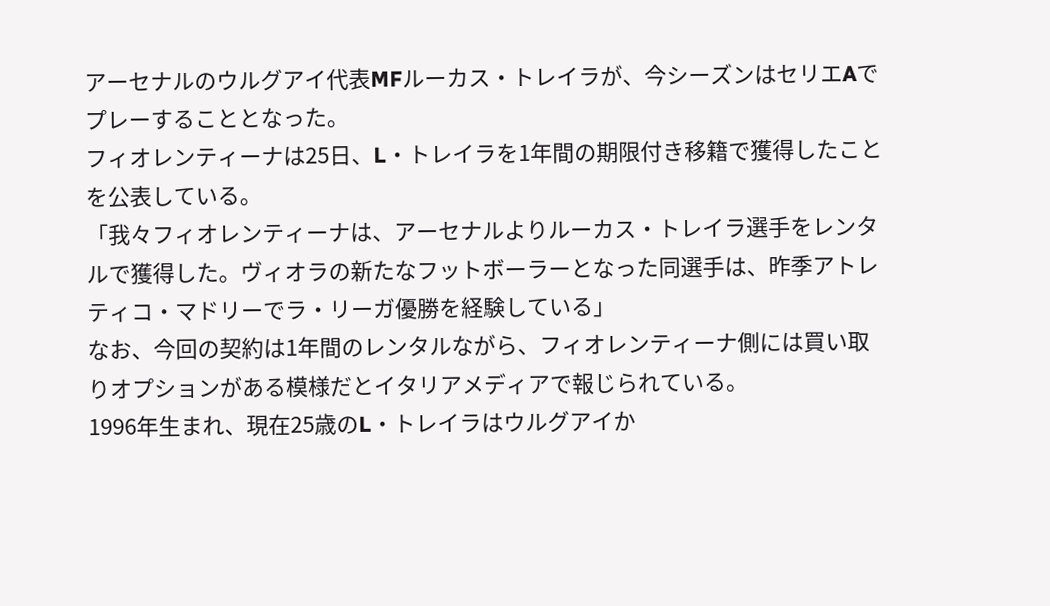アーセナルのウルグアイ代表MFルーカス・トレイラが、今シーズンはセリエAでプレーすることとなった。
フィオレンティーナは25日、L・トレイラを1年間の期限付き移籍で獲得したことを公表している。
「我々フィオレンティーナは、アーセナルよりルーカス・トレイラ選手をレンタルで獲得した。ヴィオラの新たなフットボーラーとなった同選手は、昨季アトレティコ・マドリーでラ・リーガ優勝を経験している」
なお、今回の契約は1年間のレンタルながら、フィオレンティーナ側には買い取りオプションがある模様だとイタリアメディアで報じられている。
1996年生まれ、現在25歳のL・トレイラはウルグアイか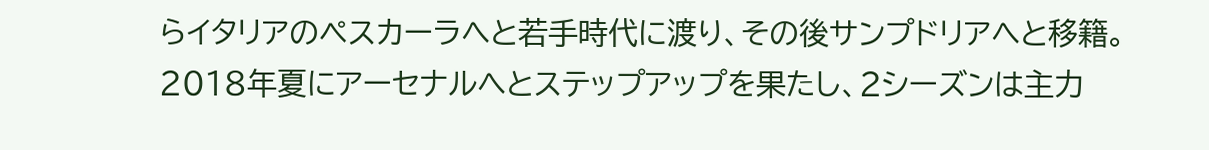らイタリアのペスカーラへと若手時代に渡り、その後サンプドリアへと移籍。2018年夏にアーセナルへとステップアップを果たし、2シーズンは主力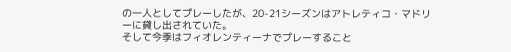の一人としてプレーしたが、20-21シーズンはアトレティコ・マドリーに貸し出されていた。
そして今季はフィオレンティーナでプレーすること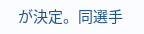が決定。同選手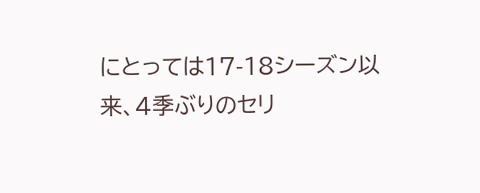にとっては17-18シーズン以来、4季ぶりのセリ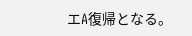エA復帰となる。